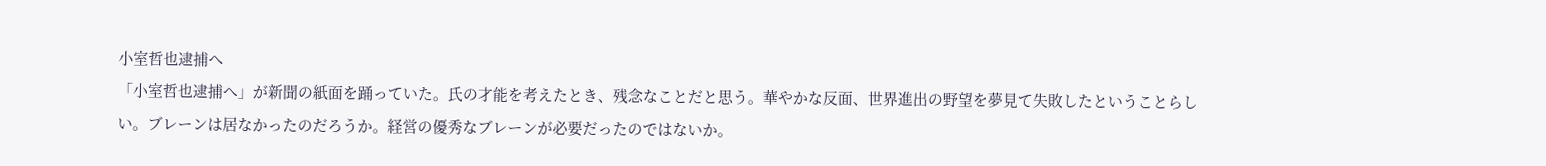小室哲也逮捕へ
「小室哲也逮捕へ」が新聞の紙面を踊っていた。氏の才能を考えたとき、残念なことだと思う。華やかな反面、世界進出の野望を夢見て失敗したということらしい。ブレーンは居なかったのだろうか。経営の優秀なブレーンが必要だったのではないか。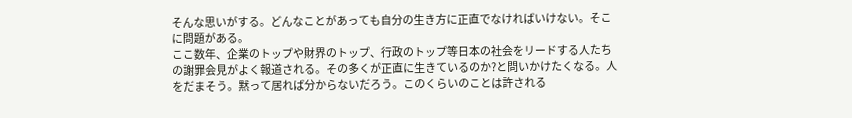そんな思いがする。どんなことがあっても自分の生き方に正直でなければいけない。そこに問題がある。
ここ数年、企業のトップや財界のトップ、行政のトップ等日本の社会をリードする人たちの謝罪会見がよく報道される。その多くが正直に生きているのか?と問いかけたくなる。人をだまそう。黙って居れば分からないだろう。このくらいのことは許される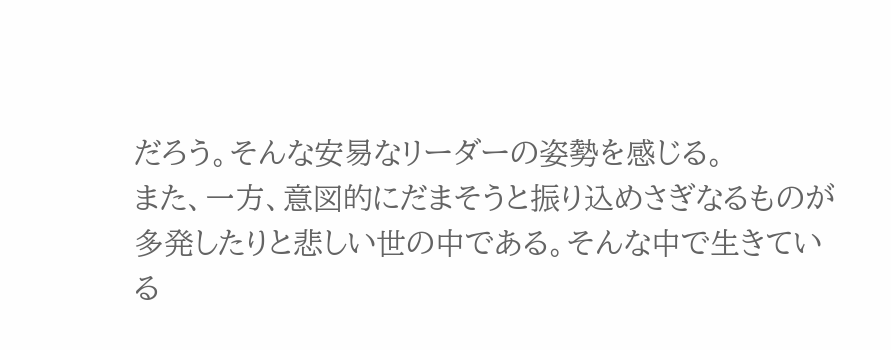だろう。そんな安易なリーダーの姿勢を感じる。
また、一方、意図的にだまそうと振り込めさぎなるものが多発したりと悲しい世の中である。そんな中で生きている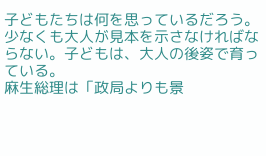子どもたちは何を思っているだろう。少なくも大人が見本を示さなければならない。子どもは、大人の後姿で育っている。
麻生総理は「政局よりも景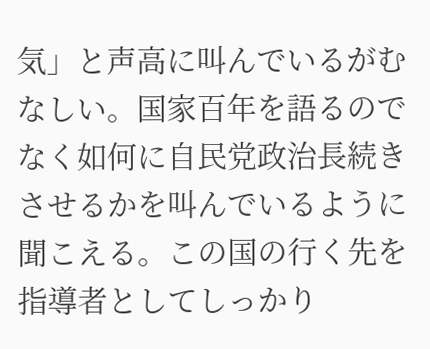気」と声高に叫んでいるがむなしい。国家百年を語るのでなく如何に自民党政治長続きさせるかを叫んでいるように聞こえる。この国の行く先を指導者としてしっかり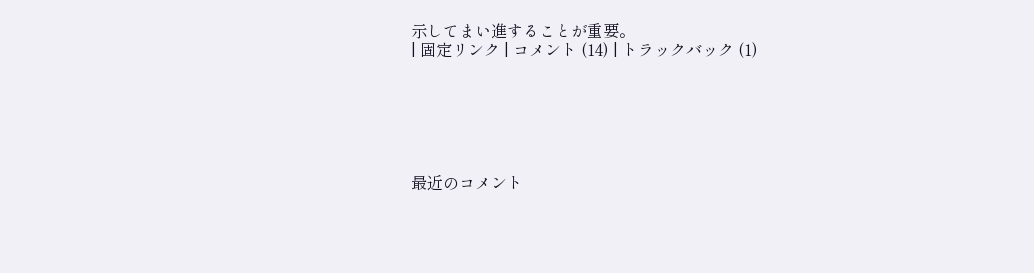示してまい進することが重要。
| 固定リンク | コメント (14) | トラックバック (1)






最近のコメント